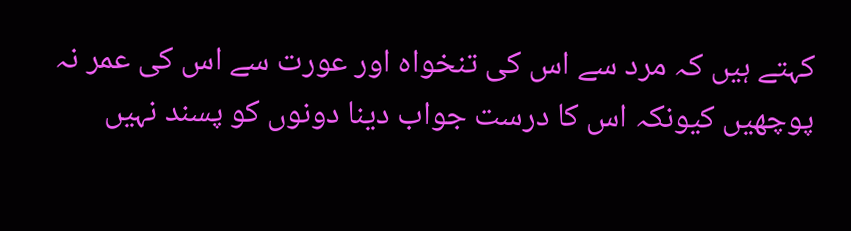کہتے ہیں کہ مرد سے اس کی تنخواہ اور عورت سے اس کی عمر نہ پوچھیں کیونکہ اس کا درست جواب دینا دونوں کو پسند نہیں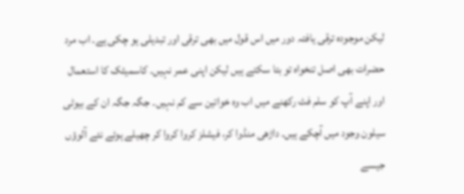لیکن موجودہ ترقی یافتہ دور میں اس قول میں بھی ترقی اور تبدیلی ہو چکی ہے۔ اب مرد حضرات بھی اصل تنخواہ تو بتا سکتے ہیں لیکن اپنی عمر نہیں۔ کاسمیٹک کا استعمال اور اپنے آپ کو سلم فٹ رکھنے میں اب وہ خواتین سے کم نہیں۔ جگہ جگہ ان کے بیوٹی سیلون وجود میں آچکے ہیں۔ داڑھی منڈوا کر، فیشلز کروا کروا کر چھیلے ہوئے نئے آلوؤں جیسے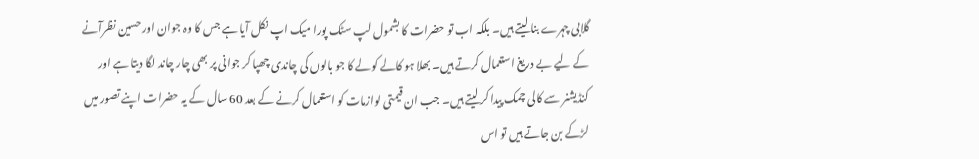گلابی چہرے بنا لیتے ہیں۔ بلکہ اب تو حضرات کا بشمول لپ سٹک پورا میک اپ نکل آیا ہے جس کا وہ جوان اور حسین نظرآنے کے لیے بے دریغ استعمال کرتے ہیں۔ بھلا ہو کالے کولے کا جو بالوں کی چاندی چھپا کر جوانی پر بھی چار چاند لگا دیتا ہے اور کنڈیشنر سے کالی چمک پیدا کر لیتے ہیں۔ جب ان قیمتی لوازمات کو استعمال کرنے کے بعد 60 سال کے یہ حضرات اپنے تصور میں لڑکے بن جاتے ہیں تو اس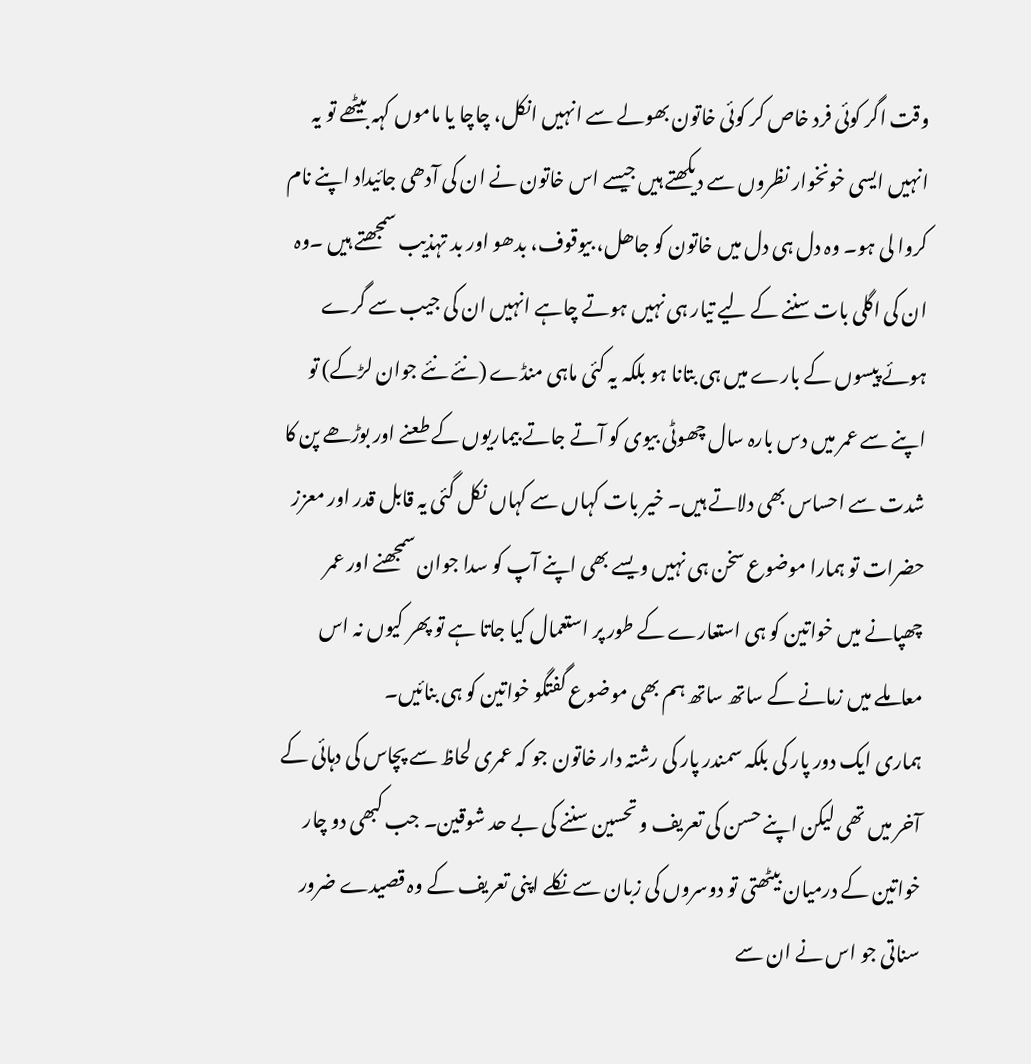وقت اگر کوئی فرد خاص کر کوئی خاتون بھولے سے انہیں انکل، چاچا یا ماموں کہہ بیٹھے تو یہ انہیں ایسی خونخوار نظروں سے دیکھتے ہیں جیسے اس خاتون نے ان کی آدھی جائیداد اپنے نام کروا لی ہو۔ وہ دل ہی دل میں خاتون کو جاھل، بیوقوف، بدھو اور بد تہذیب سمجھتے ہیں ۔وہ ان کی اگلی بات سننے کے لیے تیار ہی نہیں ہوتے چاہے انہیں ان کی جیب سے گرے ہوئے پیسوں کے بارے میں ہی بتانا ہو بلکہ یہ کئی ماہی منڈے (نئے نئے جوان لڑکے) تو اپنے سے عمر میں دس بارہ سال چھوٹی بیوی کو آتے جاتے بیماریوں کے طعنے اور بوڑھے پن کا شدت سے احساس بھی دلاتے ہیں۔ خیر بات کہاں سے کہاں نکل گئی یہ قابل قدر اور معزز حضرات تو ہمارا موضوع سخن ہی نہیں ویسے بھی اپنے آپ کو سدا جوان سمجھنے اور عمر چھپانے میں خواتین کو ہی استعارے کے طور پر استعمال کیا جاتا ہے تو پھر کیوں نہ اس معاملے میں زمانے کے ساتھ ساتھ ہم بھی موضوع گفتگو خواتین کو ہی بنائیں۔
ہماری ایک دور پار کی بلکہ سمندر پار کی رشتہ دار خاتون جو کہ عمری لحاظ سے پچاس کی دہائی کے آخر میں تھی لیکن اپنے حسن کی تعریف و تحسین سننے کی بے حد شوقین۔ جب کبھی دو چار خواتین کے درمیان بیٹھتی تو دوسروں کی زبان سے نکلے اپنی تعریف کے وہ قصیدے ضرور سناتی جو اس نے ان سے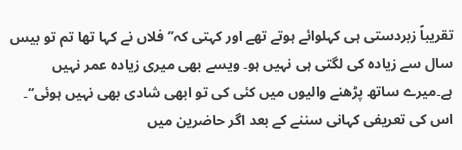تقریباً زبردستی ہی کہلوائے ہوتے تھے اور کہتی کہ’’فلاں نے کہا تھا تم تو بیس سال سے زیادہ کی لگتی ہی نہیں ہو۔ ویسے بھی میری زیادہ عمر نہیں ہے۔میرے ساتھ پڑھنے والیوں میں کئی کی تو ابھی شادی بھی نہیں ہوئی‘‘۔ اس کی تعریفی کہانی سننے کے بعد اگر حاضرین میں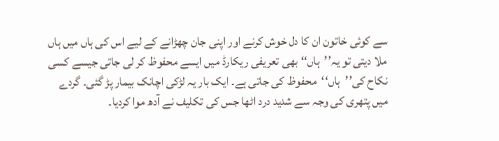سے کوئی خاتون ان کا دل خوش کرنے اور اپنی جان چھڑانے کے لیے اس کی ہاں میں ہاں ملا دیتی تو یہ’’ہاں‘‘ بھی تعریفی ریکارڈ میں ایسے محفوظ کر لی جاتی جیسے کسی نکاح کی’’ہاں‘‘محفوظ کی جاتی ہے۔ ایک بار یہ لڑکی اچانک بیمار پڑ گئی۔ گردے میں پتھری کی وجہ سے شدید درد اٹھا جس کی تکلیف نے آدھ موا کردیا۔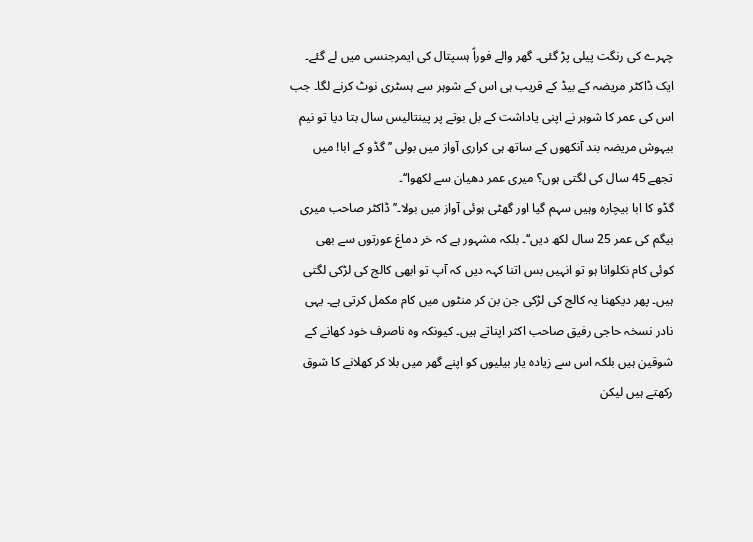چہرے کی رنگت پیلی پڑ گئی۔ گھر والے فوراً ہسپتال کی ایمرجنسی میں لے گئے۔ ایک ڈاکٹر مریضہ کے بیڈ کے قریب ہی اس کے شوہر سے ہسٹری نوٹ کرنے لگا۔ جب اس کی عمر کا شوہر نے اپنی یاداشت کے بل بوتے پر پینتالیس سال بتا دیا تو نیم بیہوش مریضہ بند آنکھوں کے ساتھ ہی کراری آواز میں بولی ’’گڈو کے ابا! میں تجھے 45 سال کی لگتی ہوں؟ میری عمر دھیان سے لکھوا‘‘۔
گڈو کا ابا بیچارہ وہیں سہم گیا اور گھٹی ہوئی آواز میں بولا۔’’ ڈاکٹر صاحب میری بیگم کی عمر 25 سال لکھ دیں‘‘۔ بلکہ مشہور ہے کہ خر دماغ عورتوں سے بھی کوئی کام نکلوانا ہو تو انہیں بس اتنا کہہ دیں کہ آپ تو ابھی کالج کی لڑکی لگتی ہیں۔ پھر دیکھنا یہ کالج کی لڑکی جن بن کر منٹوں میں کام مکمل کرتی ہے۔ یہی نادر نسخہ حاجی رفیق صاحب اکثر اپناتے ہیں۔ کیونکہ وہ ناصرف خود کھانے کے شوقین ہیں بلکہ اس سے زیادہ یار بیلیوں کو اپنے گھر میں بلا کر کھلانے کا شوق رکھتے ہیں لیکن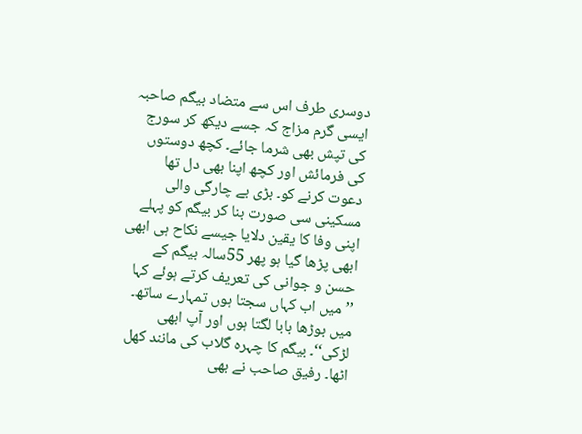دوسری طرف اس سے متضاد بیگم صاحبہ ایسی گرم مزاج کہ جسے دیکھ کر سورج کی تپش بھی شرما جائے۔ کچھ دوستوں کی فرمائش اور کچھ اپنا بھی دل تھا دعوت کرنے کو۔ بڑی بے چارگی والی مسکینی سی صورت بنا کر بیگم کو پہلے اپنی وفا کا یقین دلایا جیسے نکاح ہی ابھی ابھی پڑھا گیا ہو پھر 55سالہ بیگم کے حسن و جوانی کی تعریف کرتے ہوئے کہا ’’میں اب کہاں سجتا ہوں تمہارے ساتھ۔ میں بوڑھا بابا لگتا ہوں اور آپ ابھی لڑکی‘‘۔ بیگم کا چہرہ گلاب کی مانند کھل اٹھا۔ رفیق صاحب نے بھی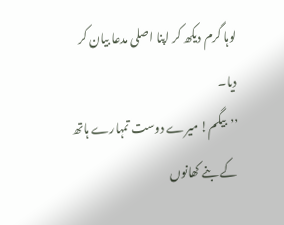لوہا گرم دیکھ کر اپنا اصلی مدعا بیان کر دیا۔
’’بیگم! میرے دوست تمہارے ہاتھ کے بنے کھانوں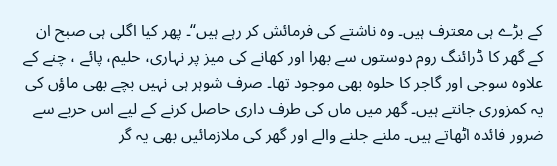کے بڑے ہی معترف ہیں۔ وہ ناشتے کی فرمائش کر رہے ہیں‘‘۔ پھر کیا اگلی ہی صبح ان کے گھر کا ڈرائنگ روم دوستوں سے بھرا اور کھانے کی میز پر نہاری، حلیم، پائے ، چنے کے علاوہ سوجی اور گاجر کا حلوہ بھی موجود تھا۔ صرف شوہر ہی نہیں بچے بھی ماؤں کی یہ کمزوری جانتے ہیں۔ گھر میں ماں کی طرف داری حاصل کرنے کے لیے اس حربے سے ضرور فائدہ اٹھاتے ہیں۔ ملنے جلنے والے اور گھر کی ملازمائیں بھی یہ گر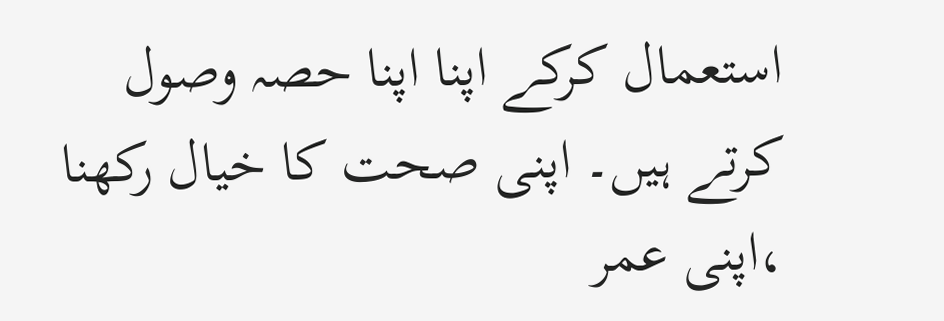استعمال کرکے اپنا اپنا حصہ وصول کرتے ہیں۔ اپنی صحت کا خیال رکھنا ،اپنی عمر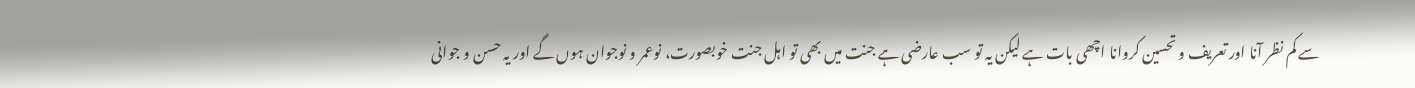سے کم نظر آنا اور تعریف و تحسین کروانا اچھی بات ہے لیکن یہ تو سب عارضی ہے جنت میں بھی تو اہل جنت خوبصورت، نوعمر و نوجوان ہوں گے اور یہ حسن و جوانی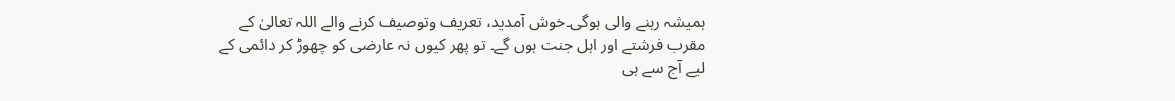ہمیشہ رہنے والی ہوگی۔خوش آمدید، تعریف وتوصیف کرنے والے اللہ تعالیٰ کے مقرب فرشتے اور اہل جنت ہوں گے۔ تو پھر کیوں نہ عارضی کو چھوڑ کر دائمی کے لیے آج سے ہی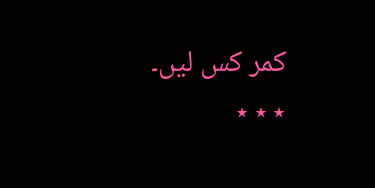کمر کس لیں۔
٭ ٭ ٭